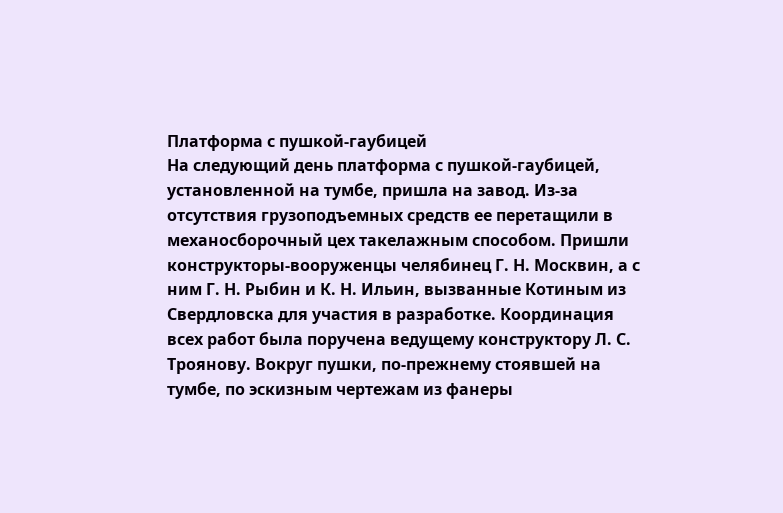Платформа с пушкой-гаубицей
На следующий день платформа с пушкой-гаубицей, установленной на тумбе, пришла на завод. Из-за отсутствия грузоподъемных средств ее перетащили в механосборочный цех такелажным способом. Пришли конструкторы-вооруженцы челябинец Г. Н. Москвин, а с ним Г. Н. Рыбин и К. Н. Ильин, вызванные Котиным из Свердловска для участия в разработке. Координация всех работ была поручена ведущему конструктору Л. С. Троянову. Вокруг пушки, по-прежнему стоявшей на тумбе, по эскизным чертежам из фанеры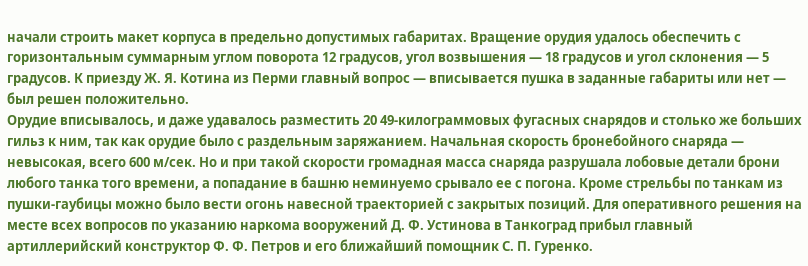начали строить макет корпуса в предельно допустимых габаритах. Вращение орудия удалось обеспечить с горизонтальным суммарным углом поворота 12 градусов, угол возвышения — 18 градусов и угол склонения — 5 градусов. К приезду Ж. Я. Котина из Перми главный вопрос — вписывается пушка в заданные габариты или нет — был решен положительно.
Орудие вписывалось, и даже удавалось разместить 20 49-килограммовых фугасных снарядов и столько же больших гильз к ним, так как орудие было с раздельным заряжанием. Начальная скорость бронебойного снаряда — невысокая, всего 600 м/сек. Но и при такой скорости громадная масса снаряда разрушала лобовые детали брони любого танка того времени, а попадание в башню неминуемо срывало ее с погона. Кроме стрельбы по танкам из пушки-гаубицы можно было вести огонь навесной траекторией с закрытых позиций. Для оперативного решения на месте всех вопросов по указанию наркома вооружений Д. Ф. Устинова в Танкоград прибыл главный артиллерийский конструктор Ф. Ф. Петров и его ближайший помощник С. П. Гуренко.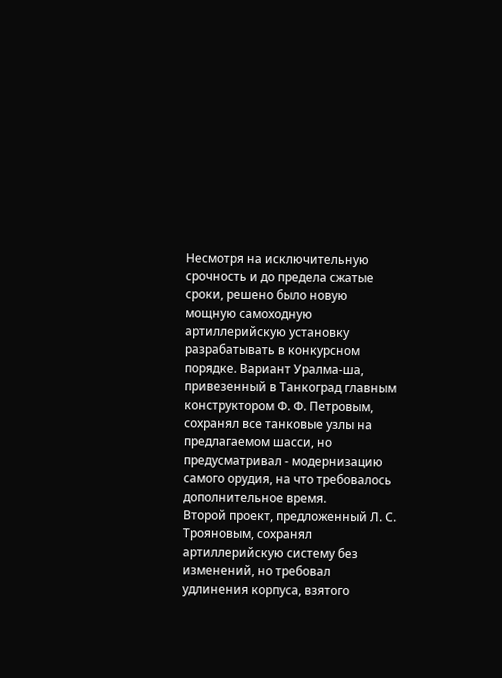Несмотря на исключительную срочность и до предела сжатые сроки, решено было новую мощную самоходную артиллерийскую установку разрабатывать в конкурсном порядке. Вариант Уралма-ша, привезенный в Танкоград главным конструктором Ф. Ф. Петровым, сохранял все танковые узлы на предлагаемом шасси, но предусматривал - модернизацию самого орудия, на что требовалось дополнительное время.
Второй проект, предложенный Л. С. Трояновым, сохранял артиллерийскую систему без изменений, но требовал удлинения корпуса, взятого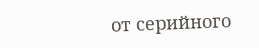от серийного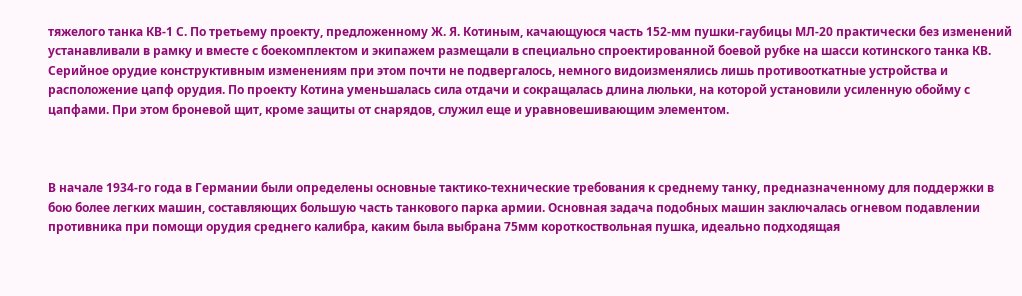тяжелого танка КВ-1 С. По третьему проекту, предложенному Ж. Я. Котиным, качающуюся часть 152-мм пушки-гаубицы МЛ-20 практически без изменений устанавливали в рамку и вместе с боекомплектом и экипажем размещали в специально спроектированной боевой рубке на шасси котинского танка КВ. Серийное орудие конструктивным изменениям при этом почти не подвергалось, немного видоизменялись лишь противооткатные устройства и расположение цапф орудия. По проекту Котина уменьшалась сила отдачи и сокращалась длина люльки, на которой установили усиленную обойму с цапфами. При этом броневой щит, кроме защиты от снарядов, служил еще и уравновешивающим элементом.



В начале 1934-го года в Германии были определены основные тактико-технические требования к среднему танку, предназначенному для поддержки в бою более легких машин, составляющих большую часть танкового парка армии. Основная задача подобных машин заключалась огневом подавлении противника при помощи орудия среднего калибра, каким была выбрана 75мм короткоствольная пушка, идеально подходящая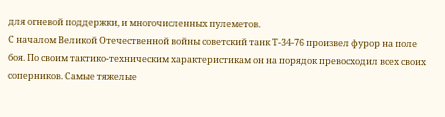для огневой поддержки, и многочисленных пулеметов.
С началом Великой Отечественной войны советский танк Т-34-76 произвел фурор на поле боя. По своим тактико-техническим характеристикам он на порядок превосходил всех своих соперников. Самые тяжелые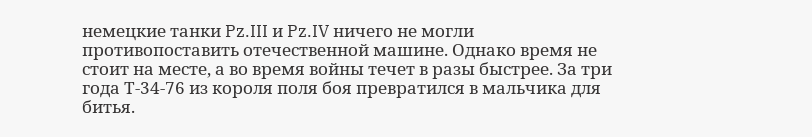немецкие танки Pz.III и Pz.IV ничего не могли противопоставить отечественной машине. Однако время не стоит на месте, а во время войны течет в разы быстрее. За три года Т-34-76 из короля поля боя превратился в мальчика для битья.